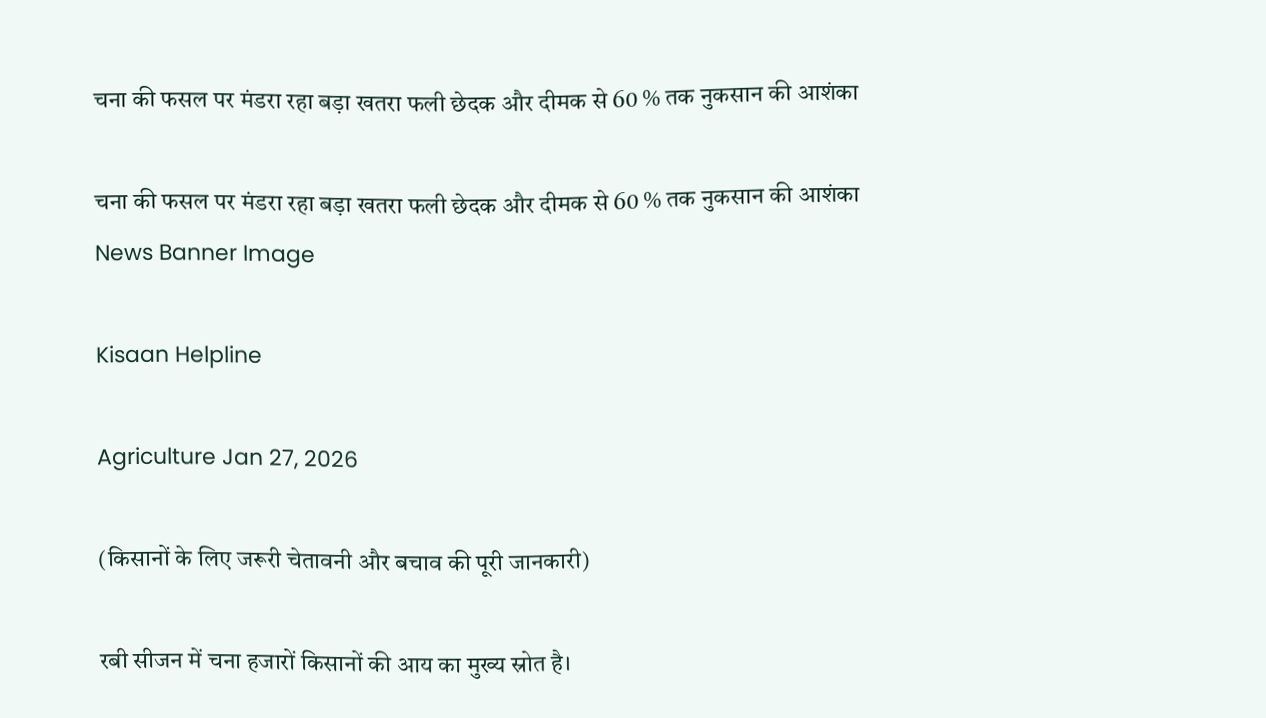चना की फसल पर मंडरा रहा बड़ा खतरा फली छेदक और दीमक से 60 % तक नुकसान की आशंका

चना की फसल पर मंडरा रहा बड़ा खतरा फली छेदक और दीमक से 60 % तक नुकसान की आशंका
News Banner Image

Kisaan Helpline

Agriculture Jan 27, 2026

(किसानों के लिए जरूरी चेतावनी और बचाव की पूरी जानकारी)

रबी सीजन में चना हजारों किसानों की आय का मुख्य स्रोत है।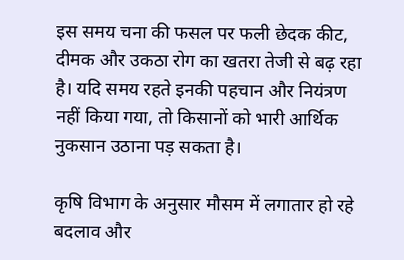इस समय चना की फसल पर फली छेदक कीट, दीमक और उकठा रोग का खतरा तेजी से बढ़ रहा है। यदि समय रहते इनकी पहचान और नियंत्रण नहीं किया गया, तो किसानों को भारी आर्थिक नुकसान उठाना पड़ सकता है।

कृषि विभाग के अनुसार मौसम में लगातार हो रहे बदलाव और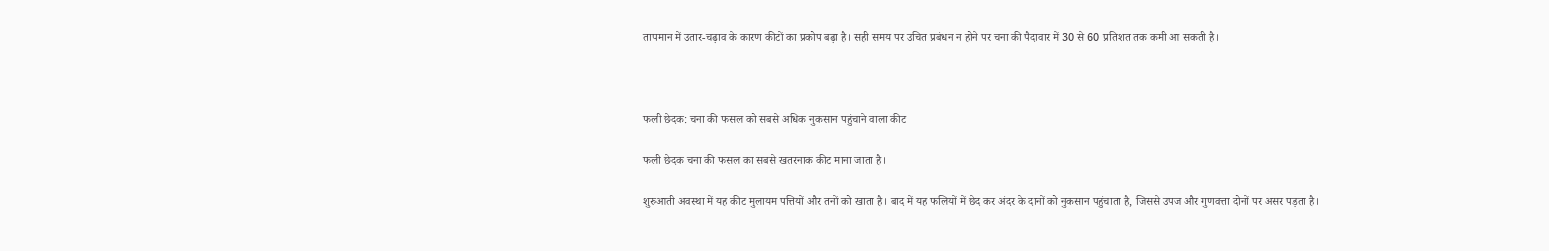तापमान में उतार-चढ़ाव के कारण कीटों का प्रकोप बढ़ा है। सही समय पर उचित प्रबंधन न होने पर चना की पैदावार में 30 से 60 प्रतिशत तक कमी आ सकती है।



फली छेदक: चना की फसल को सबसे अधिक नुकसान पहुंचाने वाला कीट

फली छेदक चना की फसल का सबसे खतरनाक कीट माना जाता है।

शुरुआती अवस्था में यह कीट मुलायम पत्तियों और तनों को खाता है। बाद में यह फलियों में छेद कर अंदर के दानों को नुकसान पहुंचाता है, जिससे उपज और गुणवत्ता दोनों पर असर पड़ता है।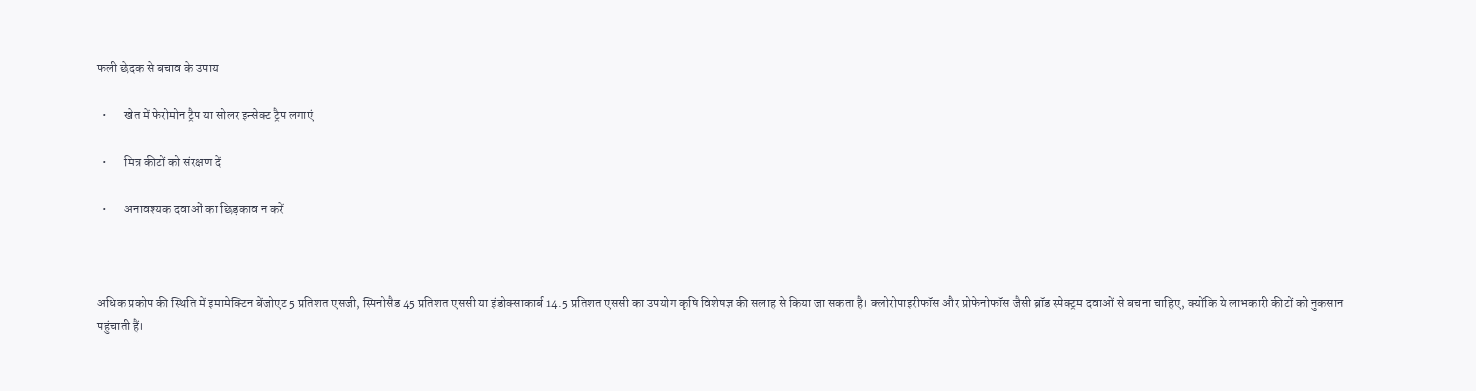फली छेदक से बचाव के उपाय

  •       खेत में फेरोमोन ट्रैप या सोलर इन्सेक्ट ट्रैप लगाएं

  •       मित्र कीटों को संरक्षण दें

  •       अनावश्यक दवाओं का छिड़काव न करें



अधिक प्रकोप की स्थिति में इमामेक्टिन बेंजोएट 5 प्रतिशत एसजी, स्पिनोसैड 45 प्रतिशत एससी या इंडोक्साकार्ब 14.5 प्रतिशत एससी का उपयोग कृषि विशेषज्ञ की सलाह से किया जा सकता है। क्लोरोपाइरीफॉस और प्रोफेनोफॉस जैसी ब्रॉड स्पेक्ट्रम दवाओं से बचना चाहिए, क्योंकि ये लाभकारी कीटों को नुकसान पहुंचाती हैं।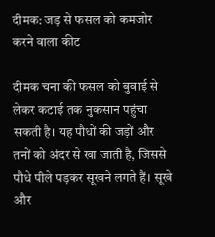दीमक: जड़ से फसल को कमजोर करने वाला कीट

दीमक चना की फसल को बुवाई से लेकर कटाई तक नुकसान पहुंचा सकती है। यह पौधों की जड़ों और तनों को अंदर से खा जाती है, जिससे पौधे पीले पड़कर सूखने लगते हैं। सूखे और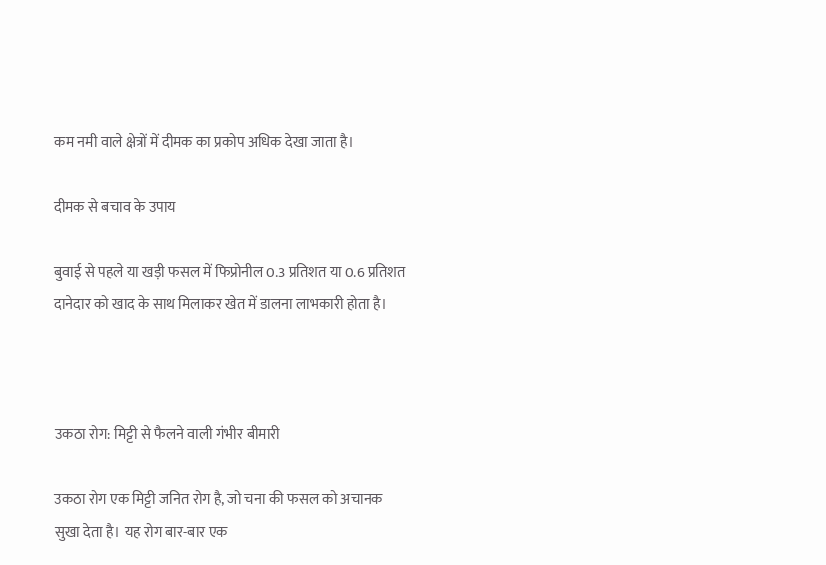कम नमी वाले क्षेत्रों में दीमक का प्रकोप अधिक देखा जाता है।

दीमक से बचाव के उपाय

बुवाई से पहले या खड़ी फसल में फिप्रोनील 0.3 प्रतिशत या 0.6 प्रतिशत दानेदार को खाद के साथ मिलाकर खेत में डालना लाभकारी होता है।



उकठा रोग: मिट्टी से फैलने वाली गंभीर बीमारी

उकठा रोग एक मिट्टी जनित रोग है, जो चना की फसल को अचानक सुखा देता है। यह रोग बार-बार एक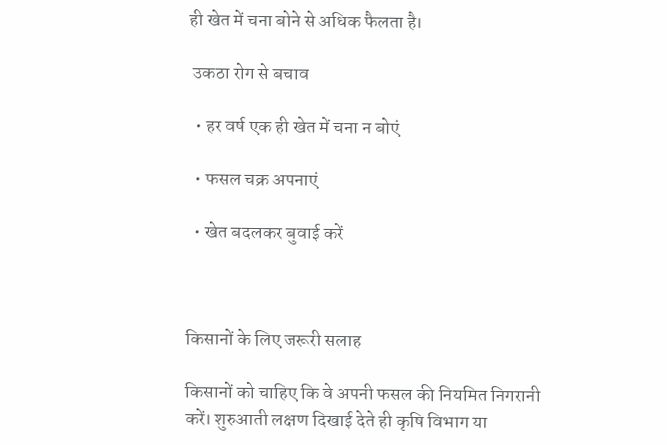ही खेत में चना बोने से अधिक फैलता है।

 उकठा रोग से बचाव

  • हर वर्ष एक ही खेत में चना न बोएं

  • फसल चक्र अपनाएं

  • खेत बदलकर बुवाई करें



किसानों के लिए जरूरी सलाह

किसानों को चाहिए कि वे अपनी फसल की नियमित निगरानी करें। शुरुआती लक्षण दिखाई देते ही कृषि विभाग या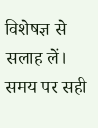विशेषज्ञ से सलाह लें। समय पर सही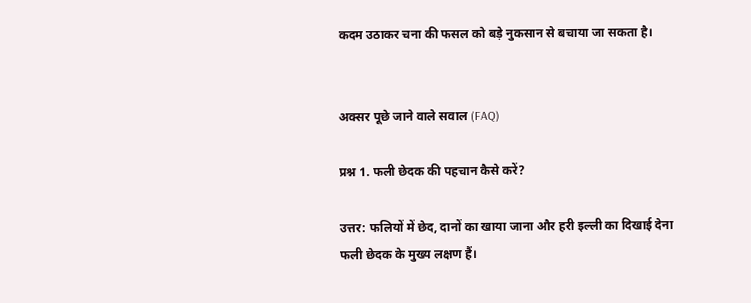कदम उठाकर चना की फसल को बड़े नुकसान से बचाया जा सकता है।


अक्सर पूछे जाने वाले सवाल (FAQ)

प्रश्न 1. फली छेदक की पहचान कैसे करें?

उत्तर: फलियों में छेद, दानों का खाया जाना और हरी इल्ली का दिखाई देना फली छेदक के मुख्य लक्षण हैं।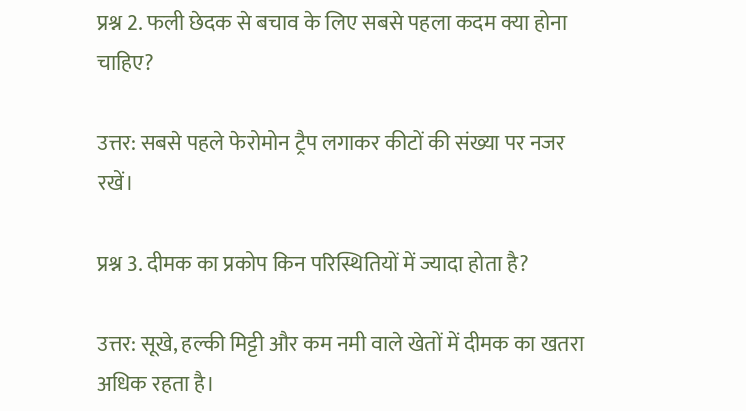प्रश्न 2. फली छेदक से बचाव के लिए सबसे पहला कदम क्या होना चाहिए?

उत्तर: सबसे पहले फेरोमोन ट्रैप लगाकर कीटों की संख्या पर नजर रखें।

प्रश्न 3. दीमक का प्रकोप किन परिस्थितियों में ज्यादा होता है?

उत्तर: सूखे, हल्की मिट्टी और कम नमी वाले खेतों में दीमक का खतरा अधिक रहता है।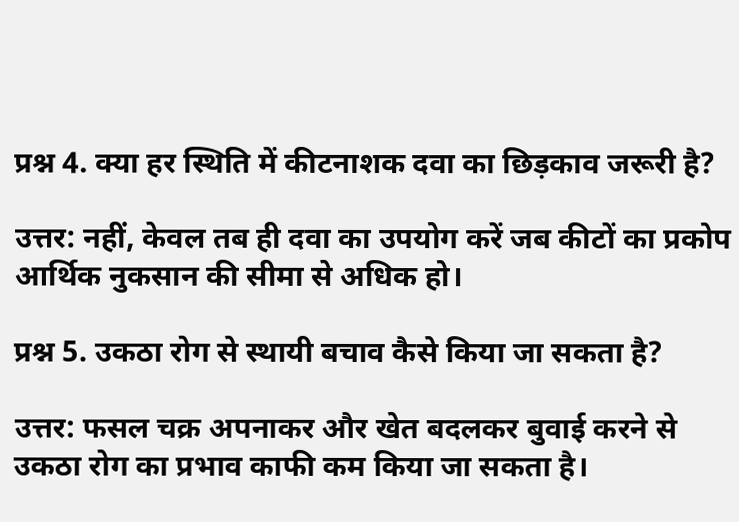प्रश्न 4. क्या हर स्थिति में कीटनाशक दवा का छिड़काव जरूरी है?

उत्तर: नहीं, केवल तब ही दवा का उपयोग करें जब कीटों का प्रकोप आर्थिक नुकसान की सीमा से अधिक हो।

प्रश्न 5. उकठा रोग से स्थायी बचाव कैसे किया जा सकता है?

उत्तर: फसल चक्र अपनाकर और खेत बदलकर बुवाई करने से उकठा रोग का प्रभाव काफी कम किया जा सकता है।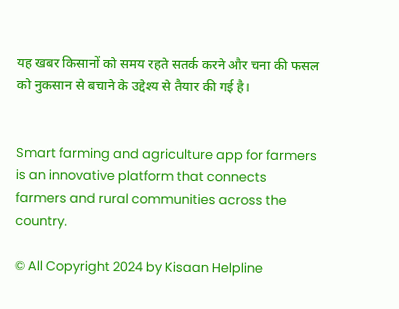यह खबर किसानों को समय रहते सतर्क करने और चना की फसल को नुकसान से बचाने के उद्देश्य से तैयार की गई है।


Smart farming and agriculture app for farmers is an innovative platform that connects farmers and rural communities across the country.

© All Copyright 2024 by Kisaan Helpline